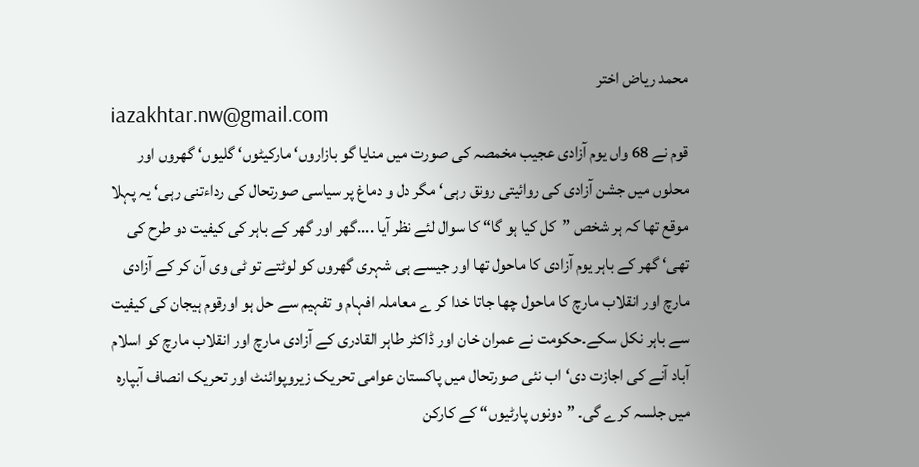محمد ریاض اختر
iazakhtar.nw@gmail.com
قوم نے 68 واں یوم آزادی عجیب مخمصہ کی صورت میں منایا گو بازاروں‘ مارکیٹوں‘ گلیوں‘ گھروں اور محلوں میں جشن آزادی کی روائیتی رونق رہی‘ مگر دل و دماغ پر سیاسی صورتحال کی رداءتنی رہی‘ یہ پہلا موقع تھا کہ ہر شخص ”کل کیا ہو گا“ کا سوال لئے نظر آیا ....گھر اور گھر کے باہر کی کیفیت دو طرح کی تھی‘ گھر کے باہر یوم آزادی کا ماحول تھا اور جیسے ہی شہری گھروں کو لوٹتے تو ٹی وی آن کر کے آزادی مارچ اور انقلاب مارچ کا ماحول چھا جاتا خدا کر ے معاملہ افہام و تفہیم سے حل ہو اورقوم ہیجان کی کیفیت سے باہر نکل سکے۔حکومت نے عمران خان اور ڈاکٹر طاہر القادری کے آزادی مارچ اور انقلاب مارچ کو اسلام آباد آنے کی اجازت دی‘ اب نئی صورتحال میں پاکستان عوامی تحریک زیروپوائنٹ اور تحریک انصاف آبپارہ میں جلسہ کرے گی۔ ”دونوں پارٹیوں“ کے کارکن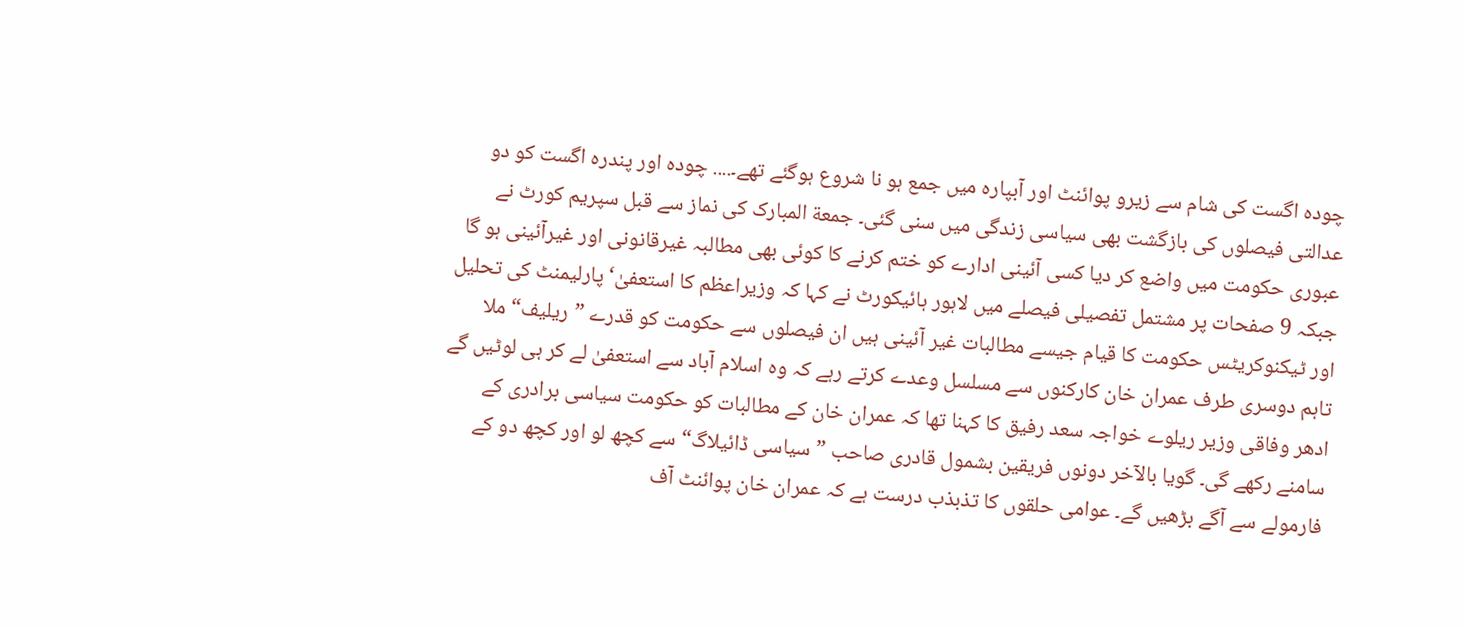چودہ اگست کی شام سے زیرو پوائنٹ اور آبپارہ میں جمع ہو نا شروع ہوگئے تھے۔.... چودہ اور پندرہ اگست کو دو عدالتی فیصلوں کی بازگشت بھی سیاسی زندگی میں سنی گئی۔ جمعة المبارک کی نماز سے قبل سپریم کورٹ نے عبوری حکومت میں واضع کر دیا کسی آئینی ادارے کو ختم کرنے کا کوئی بھی مطالبہ غیرقانونی اور غیرآئینی ہو گا جبکہ 9 صفحات پر مشتمل تفصیلی فیصلے میں لاہور ہائیکورٹ نے کہا کہ وزیراعظم کا استعفیٰ‘ پارلیمنٹ کی تحلیل اور ٹیکنوکریٹس حکومت کا قیام جیسے مطالبات غیر آئینی ہیں ان فیصلوں سے حکومت کو قدرے ”ریلیف“ ملا تاہم دوسری طرف عمران خان کارکنوں سے مسلسل وعدے کرتے رہے کہ وہ اسلام آباد سے استعفیٰ لے کر ہی لوٹیں گے ادھر وفاقی وزیر ریلوے خواجہ سعد رفیق کا کہنا تھا کہ عمران خان کے مطالبات کو حکومت سیاسی برادری کے سامنے رکھے گی۔ گویا بالآخر دونوں فریقین بشمول قادری صاحب ”سیاسی ڈائیلاگ“ سے کچھ لو اور کچھ دو کے فارمولے سے آگے بڑھیں گے۔ عوامی حلقوں کا تذبذب درست ہے کہ عمران خان پوائنٹ آف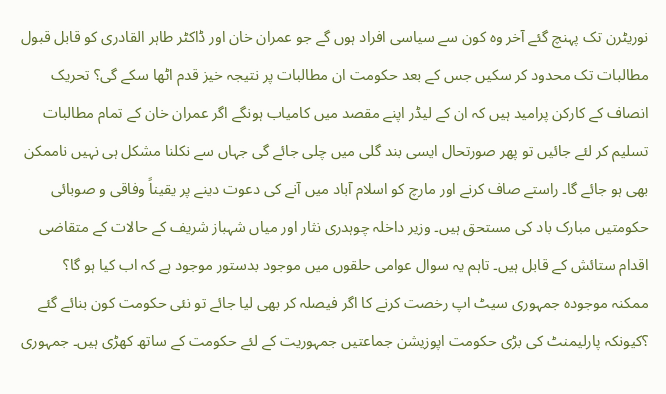نوریٹرن تک پہنچ گئے آخر وہ کون سے سیاسی افراد ہوں گے جو عمران خان اور ڈاکٹر طاہر القادری کو قابل قبول مطالبات تک محدود کر سکیں جس کے بعد حکومت ان مطالبات پر نتیجہ خیز قدم اٹھا سکے گی؟ تحریک انصاف کے کارکن پرامید ہیں کہ ان کے لیڈر اپنے مقصد میں کامیاب ہونگے اگر عمران خان کے تمام مطالبات تسلیم کر لئے جائیں تو پھر صورتحال ایسی بند گلی میں چلی جائے گی جہاں سے نکلنا مشکل ہی نہیں ناممکن بھی ہو جائے گا۔ راستے صاف کرنے اور مارچ کو اسلام آباد میں آنے کی دعوت دینے پر یقیناً وفاقی و صوبائی حکومتیں مبارک باد کی مستحق ہیں۔ وزیر داخلہ چوہدری نثار اور میاں شہباز شریف کے حالات کے متقاضی اقدام ستائش کے قابل ہیں۔ تاہم یہ سوال عوامی حلقوں میں موجود بدستور موجود ہے کہ اب کیا ہو گا؟
ممکنہ موجودہ جمہوری سیٹ اپ رخصت کرنے کا اگر فیصلہ کر بھی لیا جائے تو نئی حکومت کون بنائے گئے ؟کیونکہ پارلیمنٹ کی بڑی حکومت اپوزیشن جماعتیں جمہوریت کے لئے حکومت کے ساتھ کھڑی ہیں۔ جمہوری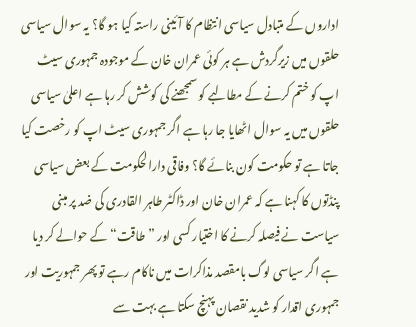اداروں کے متبادل سیاسی انتظام کا آئینی راستہ کیا ہو گا؟ یہ سوال سیاسی حلقوں میں زیرگردش ہے ہر کوئی عمران خان کے موجودہ جمہوری سیٹ اپ کو ختم کرنے کے مطالبے کو سمجھنے کی کوشش کر رہا ہے اعلیٰ سیاسی حلقوں میں یہ سوال اٹھایا جا رہا ہے اگر جمہوری سیٹ اپ کو رخصت کیا جاتا ہے تو حکومت کون بنائے گا؟ وفاقی دارالحکومت کے بعض سیاسی پنڈتوں کا کہنا ہے کہ عمران خان اور ڈاکٹر طاہر القادری کی ضد پر مبنی سیاست نے فیصلہ کرنے کا اختیار کسی اور ”طاقت“ کے حوالے کر دیا ہے اگر سیاسی لوگ بامقصد مذاکرات میں ناکام رہے تو پھر جمہوریت اور جمہوری اقدار کو شدید نقصان پہنچ سکتا ہے بہت سے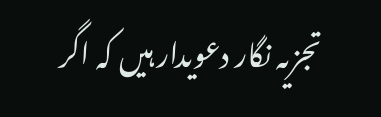تجزیہ نگار دعویدار ہیں کہ اگر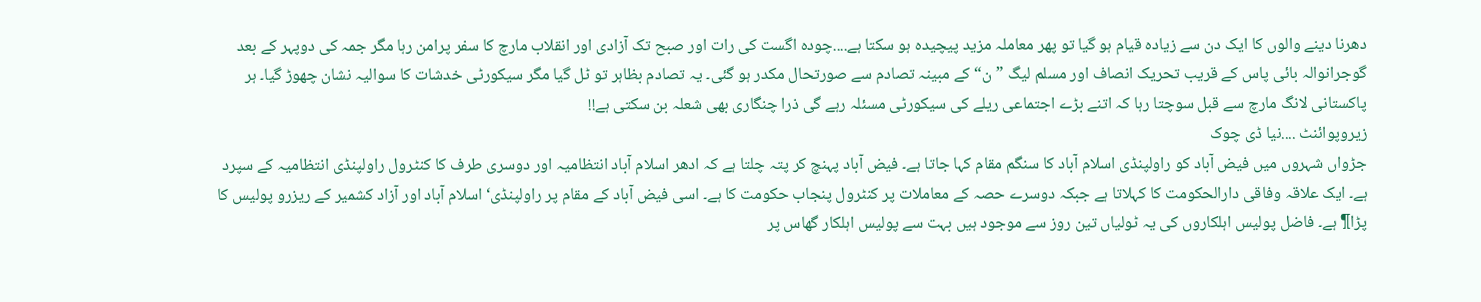دھرنا دینے والوں کا ایک دن سے زیادہ قیام ہو گیا تو پھر معاملہ مزید پیچیدہ ہو سکتا ہے....چودہ اگست کی رات اور صبح تک آزادی اور انقلاب مارچ کا سفر پرامن رہا مگر جمہ کی دوپہر کے بعد گوجرانوالہ بائی پاس کے قریب تحریک انصاف اور مسلم لیگ ”ن“ کے مبینہ تصادم سے صورتحال مکدر ہو گئی۔ یہ تصادم بظاہر تو ٹل گیا مگر سیکورٹی خدشات کا سوالیہ نشان چھوڑ گیا۔ ہر پاکستانی لانگ مارچ سے قبل سوچتا رہا کہ اتنے بڑے اجتماعی ریلے کی سیکورٹی مسئلہ رہے گی ذرا چنگاری بھی شعلہ بن سکتی ہے!!
زیروپوائنٹ ....نیا ڈی چوک
جڑواں شہروں میں فیض آباد کو راولپنڈی اسلام آباد کا سنگم مقام کہا جاتا ہے۔ فیض آباد پہنچ کر پتہ چلتا ہے کہ ادھر اسلام آباد انتظامیہ اور دوسری طرف کا کنٹرول راولپنڈی انتظامیہ کے سپرد ہے۔ ایک علاقہ وفاقی دارالحکومت کا کہلاتا ہے جبکہ دوسرے حصہ کے معاملات پر کنٹرول پنجاب حکومت کا ہے۔ اسی فیض آباد کے مقام پر راولپنڈی‘ اسلام آباد اور آزاد کشمیر کے ریزرو پولیس کا پڑا¶ ہے۔ فاضل پولیس اہلکاروں کی یہ ٹولیاں تین روز سے موجود ہیں بہت سے پولیس اہلکار گھاس پر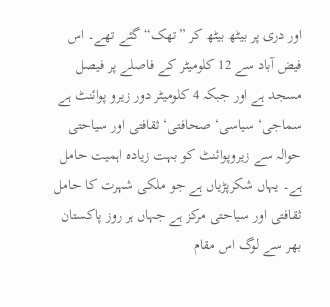اور دری پر بیٹھ بیٹھ کر ”تھک“ گئے تھے۔ اس فیض آباد سے 12 کلومیٹر کے فاصلے پر فیصل مسجد ہے اور جبکہ 4 کلومیٹر دور زیرو پوائنٹ ہے سماجی‘ سیاسی‘ صحافتی‘ ثقافتی اور سیاحتی حوالہ سے زیروپوائنٹ کو بہت زیادہ اہمیت حامل ہے۔ یہاں شکرپڑیاں ہے جو ملکی شہرت کا حامل ثقافتی اور سیاحتی مرکز ہے جہاں ہر روز پاکستان بھر سے لوگ اس مقام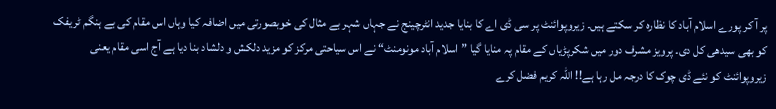پر آ کر پورے اسلام آباد کا نظارہ کر سکتے ہیں۔ زیروپوائنٹ پر سی ڈی اے کا بنایا جدید انٹرچینج نے جہاں شہر بے مثال کی خوبصورتی میں اضافہ کیا وہاں اس مقام کی بے ہنگم ٹریفک کو بھی سیدھی کل دی۔ پرویز مشرف دور میں شکرپڑیاں کے مقام پہ منایا گیا ”اسلام آباد مونومنٹ“ نے اس سیاحتی مرکز کو مزید دلکش و دلشاد بنا دیا ہے آج اسی مقام یعنی زیروپوائنٹ کو نئے ڈی چوک کا درجہ مل رہا ہے!! اللہ کریم فضل کرے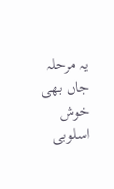یہ مرحلہ جاں بھی خوش اسلوبی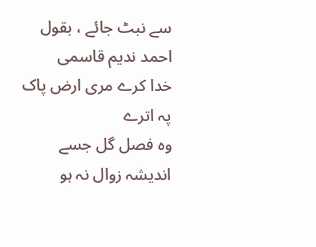سے نبٹ جائے ، بقول احمد ندیم قاسمی
خدا کرے مری ارض پاک پہ اترے
وہ فصل گل جسے اندیشہ زوال نہ ہو